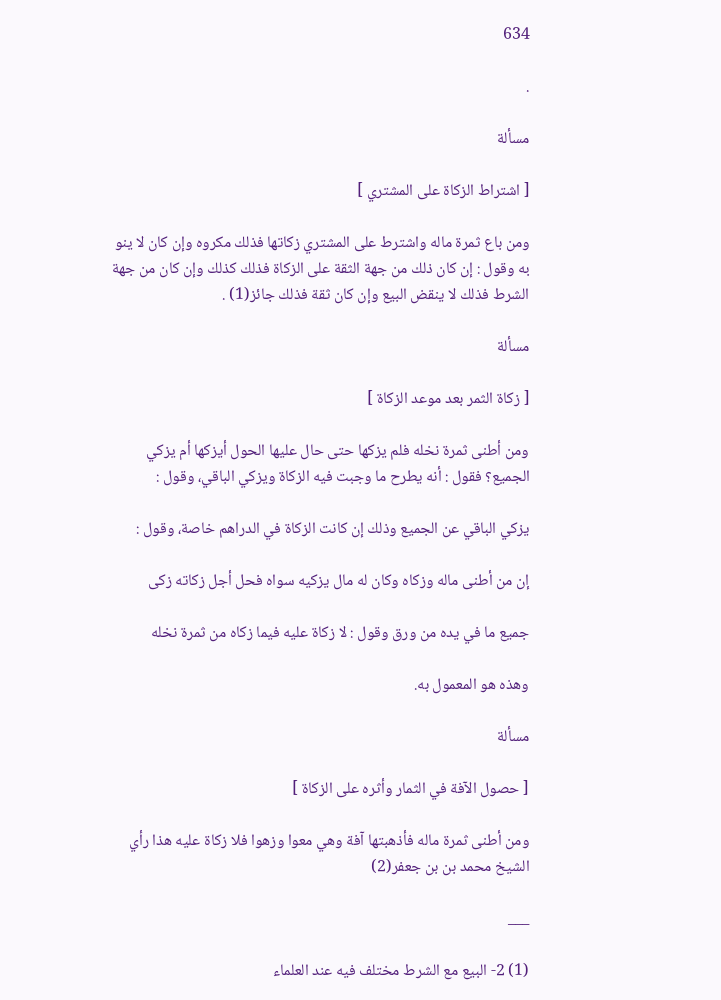634

.

مسألة

[ اشتراط الزكاة على المشتري ]

ومن باع ثمرة ماله واشترط على المشتري زكاتها فذلك مكروه وإن كان لا ينو به وقول : إن كان ذلك من جهة الثقة على الزكاة فذلك كذلك وإن كان من جهة الشرط فذلك لا ينقض البيع وإن كان ثقة فذلك جائز(1) .

مسألة

[ زكاة الثمر بعد موعد الزكاة ]

ومن أطنى ثمرة نخله فلم يزكها حتى حال عليها الحول أيزكها أم يزكي الجميع؟ فقول : أنه يطرح ما وجبت فيه الزكاة ويزكي الباقي، وقول :

يزكي الباقي عن الجميع وذلك إن كانت الزكاة في الدراهم خاصة، وقول :

إن من أطنى ماله وزكاه وكان له مال يزكيه سواه فحل أجل زكاته زكى

جميع ما في يده من ورق وقول : لا زكاة عليه فيما زكاه من ثمرة نخله

وهذه هو المعمول به.

مسألة

[ حصول الآفة في الثمار وأثره على الزكاة ]

ومن أطنى ثمرة ماله فأذهبتها آفة وهي معوا وزهوا فلا زكاة عليه هذا رأي الشيخ محمد بن بن جعفر(2)

___

(1) 2- البيع مع الشرط مختلف فيه عند العلماء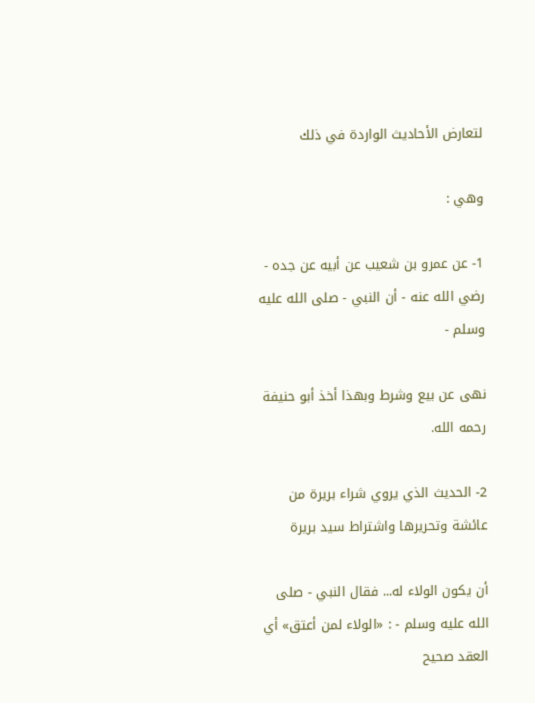لتعارض الأحاديث الواردة في ذلك

وهي :

1- عن عمرو بن شعيب عن أبيه عن جده - رضي الله عنه - أن النبي - صلى الله عليه وسلم -

نهى عن بيع وشرط وبهذا أخذ أبو حنيفة رحمه الله.

2- الحديث الذي يروي شراء بريرة من عائشة وتحريرها واشتراط سيد بريرة

أن يكون الولاء له... فقال النبي - صلى الله عليه وسلم - : «الولاء لمن أعتق» أي العقد صحيح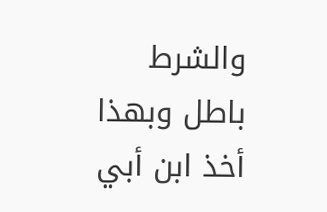والشرط باطل وبهذا أخذ ابن أبي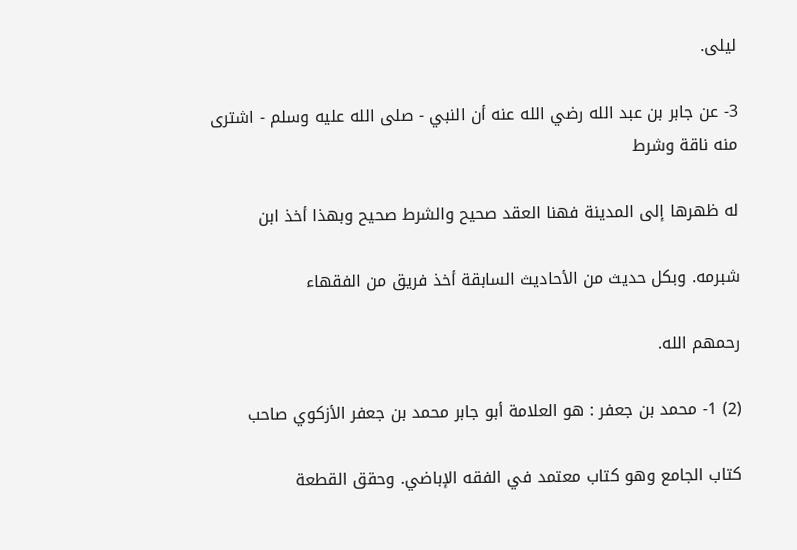ليلى.

3- عن جابر بن عبد الله رضي الله عنه أن النبي - صلى الله عليه وسلم - اشترى منه ناقة وشرط

له ظهرها إلى المدينة فهنا العقد صحيح والشرط صحيح وبهذا أخذ ابن

شبرمه. وبكل حديث من الأحاديث السابقة أخذ فريق من الفقهاء

رحمهم الله.

(2) 1- محمد بن جعفر : هو العلامة أبو جابر محمد بن جعفر الأزكوي صاحب

كتاب الجامع وهو كتاب معتمد في الفقه الإباضي. وحقق القطعة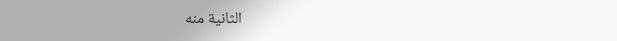الثانية منه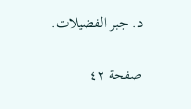د. جبر الفضيلات.

صفحة ٤٢